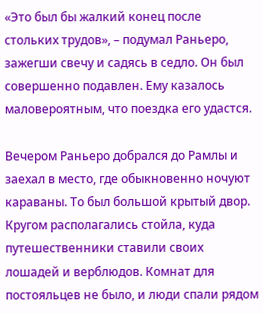«Это был бы жалкий конец после стольких трудов», – подумал Раньеро, зажегши свечу и садясь в седло. Он был совершенно подавлен. Ему казалось маловероятным, что поездка его удастся.

Вечером Раньеро добрался до Рамлы и заехал в место, где обыкновенно ночуют караваны. То был большой крытый двор. Кругом располагались стойла, куда путешественники ставили своих лошадей и верблюдов. Комнат для постояльцев не было, и люди спали рядом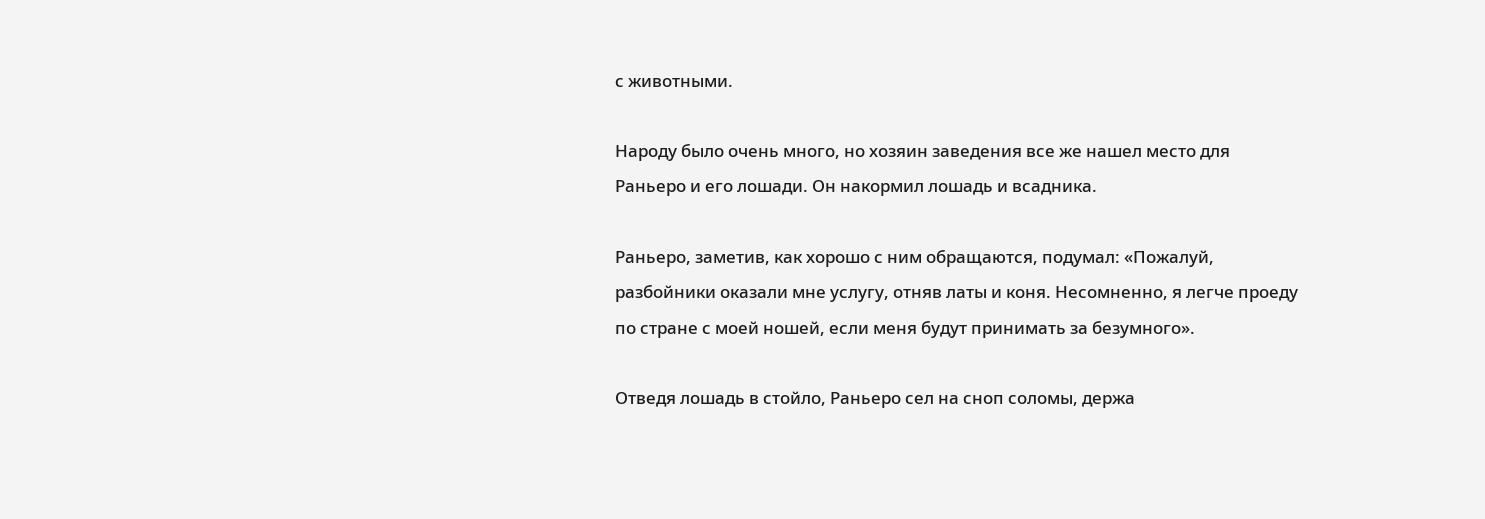с животными.

Народу было очень много, но хозяин заведения все же нашел место для Раньеро и его лошади. Он накормил лошадь и всадника.

Раньеро, заметив, как хорошо с ним обращаются, подумал: «Пожалуй, разбойники оказали мне услугу, отняв латы и коня. Несомненно, я легче проеду по стране с моей ношей, если меня будут принимать за безумного».

Отведя лошадь в стойло, Раньеро сел на сноп соломы, держа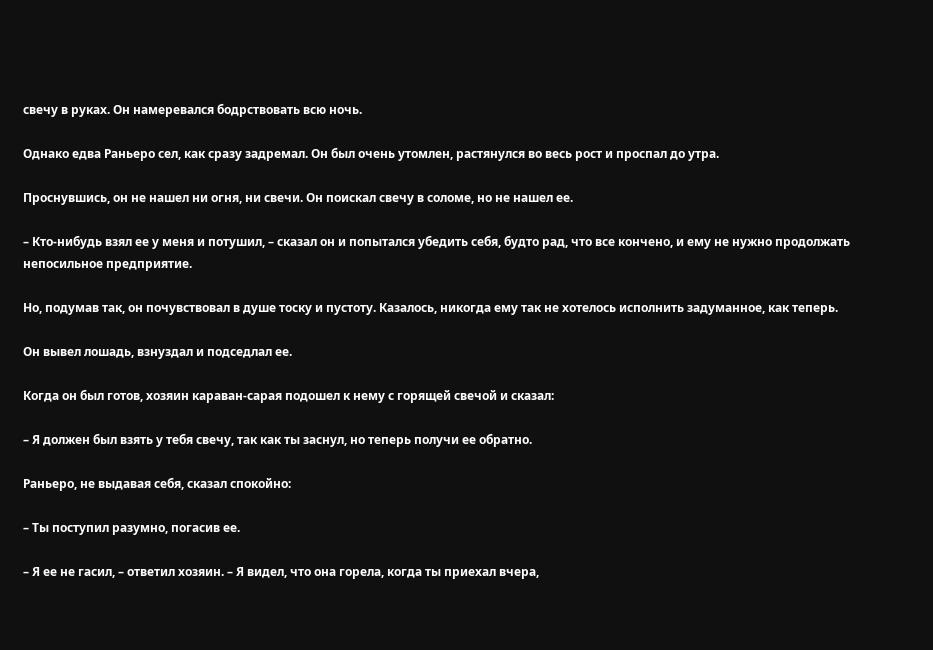свечу в руках. Он намеревался бодрствовать всю ночь.

Однако едва Раньеро сел, как сразу задремал. Он был очень утомлен, растянулся во весь рост и проспал до утра.

Проснувшись, он не нашел ни огня, ни свечи. Он поискал свечу в соломе, но не нашел ее.

– Кто-нибудь взял ее у меня и потушил, – сказал он и попытался убедить себя, будто рад, что все кончено, и ему не нужно продолжать непосильное предприятие.

Но, подумав так, он почувствовал в душе тоску и пустоту. Казалось, никогда ему так не хотелось исполнить задуманное, как теперь.

Он вывел лошадь, взнуздал и подседлал ее.

Когда он был готов, хозяин караван-сарая подошел к нему с горящей свечой и сказал:

– Я должен был взять у тебя свечу, так как ты заснул, но теперь получи ее обратно.

Раньеро, не выдавая себя, сказал спокойно:

– Ты поступил разумно, погасив ее.

– Я ее не гасил, – ответил хозяин. – Я видел, что она горела, когда ты приехал вчера,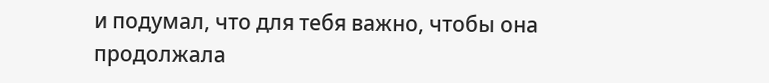и подумал, что для тебя важно, чтобы она продолжала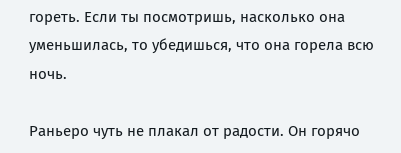гореть. Если ты посмотришь, насколько она уменьшилась, то убедишься, что она горела всю ночь.

Раньеро чуть не плакал от радости. Он горячо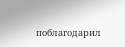поблагодарил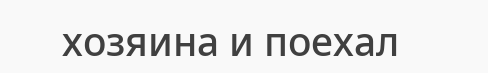хозяина и поехал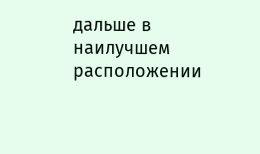дальше в наилучшем расположении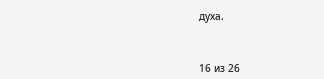духа.



16 из 26